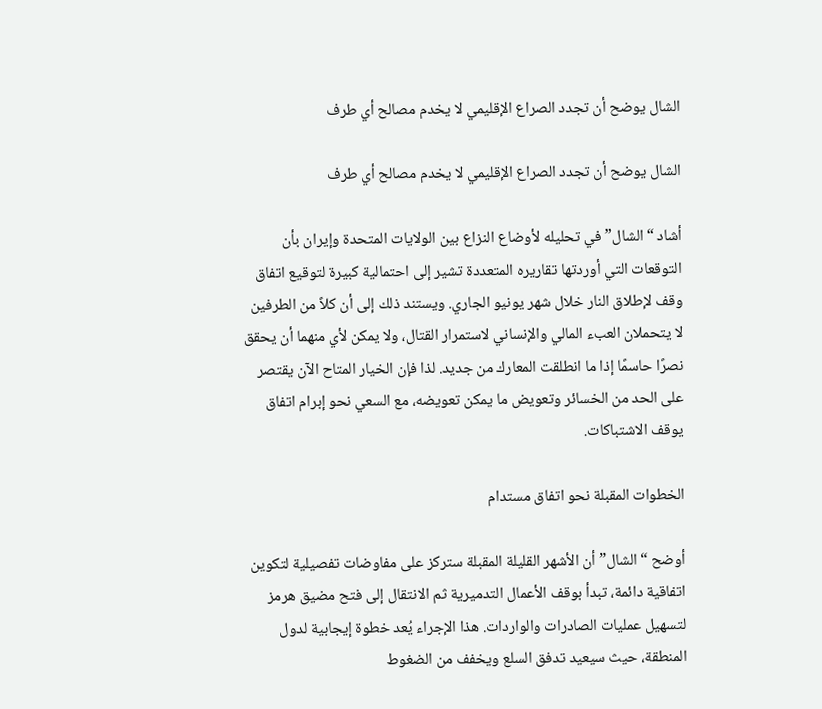الشال يوضح أن تجدد الصراع الإقليمي لا يخدم مصالح أي طرف

الشال يوضح أن تجدد الصراع الإقليمي لا يخدم مصالح أي طرف

أشاد “الشال” في تحليله لأوضاع النزاع بين الولايات المتحدة وإيران بأن التوقعات التي أوردتها تقاريره المتعددة تشير إلى احتمالية كبيرة لتوقيع اتفاق وقف لإطلاق النار خلال شهر يونيو الجاري. ويستند ذلك إلى أن كلاً من الطرفين لا يتحملان العبء المالي والإنساني لاستمرار القتال، ولا يمكن لأي منهما أن يحقق نصرًا حاسمًا إذا ما انطلقت المعارك من جديد. لذا فإن الخيار المتاح الآن يقتصر على الحد من الخسائر وتعويض ما يمكن تعويضه، مع السعي نحو إبرام اتفاق يوقف الاشتباكات.

الخطوات المقبلة نحو اتفاق مستدام

أوضح “الشال” أن الأشهر القليلة المقبلة ستركز على مفاوضات تفصيلية لتكوين اتفاقية دائمة، تبدأ بوقف الأعمال التدميرية ثم الانتقال إلى فتح مضيق هرمز لتسهيل عمليات الصادرات والواردات. هذا الإجراء يُعد خطوة إيجابية لدول المنطقة، حيث سيعيد تدفق السلع ويخفف من الضغوط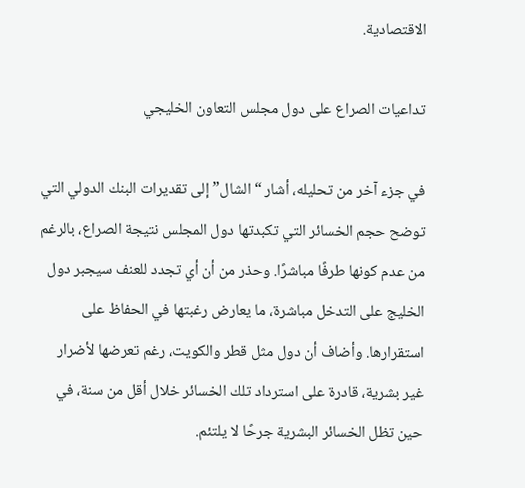الاقتصادية.

تداعيات الصراع على دول مجلس التعاون الخليجي

في جزء آخر من تحليله، أشار “الشال” إلى تقديرات البنك الدولي التي توضح حجم الخسائر التي تكبدتها دول المجلس نتيجة الصراع، بالرغم من عدم كونها طرفًا مباشرًا. وحذر من أن أي تجدد للعنف سيجبر دول الخليج على التدخل مباشرة، ما يعارض رغبتها في الحفاظ على استقرارها. وأضاف أن دول مثل قطر والكويت، رغم تعرضها لأضرار غير بشرية، قادرة على استرداد تلك الخسائر خلال أقل من سنة، في حين تظل الخسائر البشرية جرحًا لا يلتئم.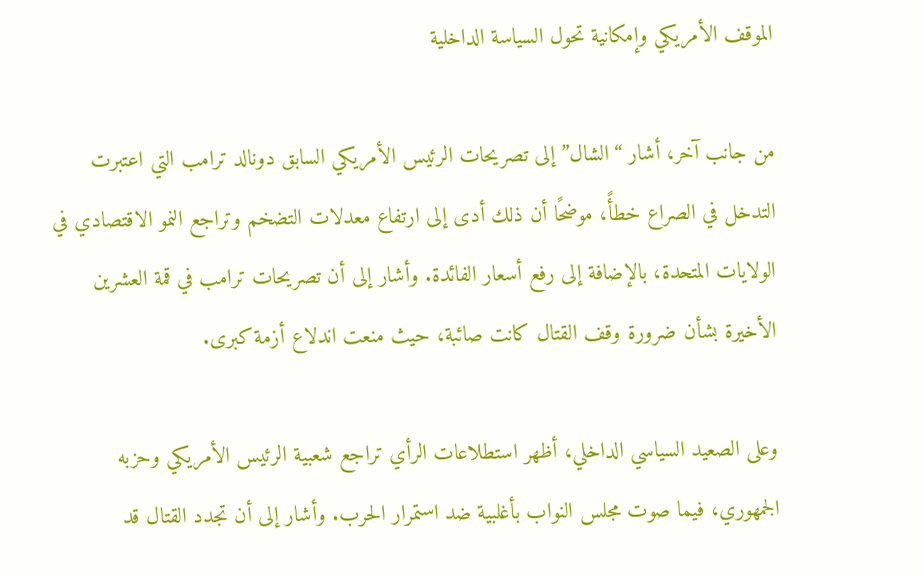الموقف الأمريكي وإمكانية تحول السياسة الداخلية

من جانب آخر، أشار “الشال” إلى تصريحات الرئيس الأمريكي السابق دونالد ترامب التي اعتبرت التدخل في الصراع خطأً، موضحًا أن ذلك أدى إلى ارتفاع معدلات التضخم وتراجع النمو الاقتصادي في الولايات المتحدة، بالإضافة إلى رفع أسعار الفائدة. وأشار إلى أن تصريحات ترامب في قمة العشرين الأخيرة بشأن ضرورة وقف القتال كانت صائبة، حيث منعت اندلاع أزمة كبرى.

وعلى الصعيد السياسي الداخلي، أظهر استطلاعات الرأي تراجع شعبية الرئيس الأمريكي وحزبه الجمهوري، فيما صوت مجلس النواب بأغلبية ضد استمرار الحرب. وأشار إلى أن تجدد القتال قد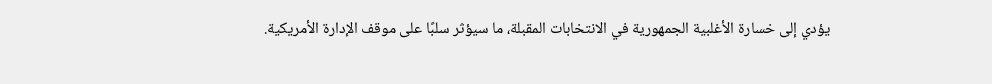يؤدي إلى خسارة الأغلبية الجمهورية في الانتخابات المقبلة، ما سيؤثر سلبًا على موقف الإدارة الأمريكية.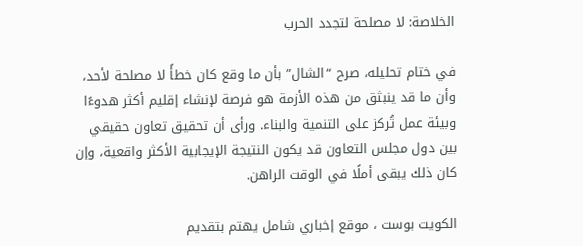الخلاصة: لا مصلحة لتجدد الحرب

في ختام تحليله، صرح “الشال” بأن ما وقع كان خطأً لا مصلحة لأحد، وأن ما قد ينبثق من هذه الأزمة هو فرصة لإنشاء إقليم أكثر هدوءًا وبيئة عمل تُركز على التنمية والبناء. ورأى أن تحقيق تعاون حقيقي بين دول مجلس التعاون قد يكون النتيجة الإيجابية الأكثر واقعية، وإن كان ذلك يبقى أملًا في الوقت الراهن.

الكويت بوست ، موقع إخباري شامل يهتم بتقديم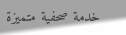خدمة صحفية متميزة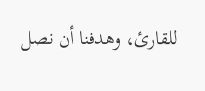للقارئ، وهدفنا أن نصل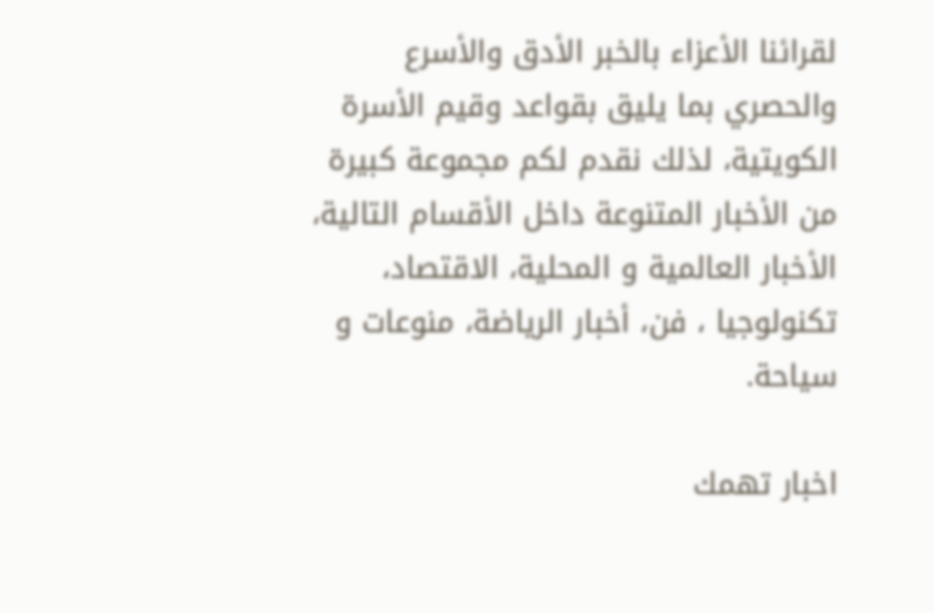لقرائنا الأعزاء بالخبر الأدق والأسرع والحصري بما يليق بقواعد وقيم الأسرة الكويتية، لذلك نقدم لكم مجموعة كبيرة من الأخبار المتنوعة داخل الأقسام التالية، الأخبار العالمية و المحلية، الاقتصاد، تكنولوجيا ، فن، أخبار الرياضة، منوعات و سياحة.

اخبار تهمك